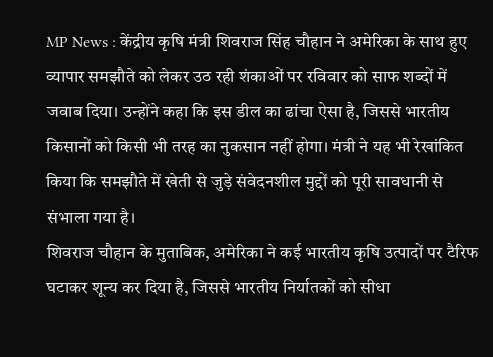MP News : केंद्रीय कृषि मंत्री शिवराज सिंह चौहान ने अमेरिका के साथ हुए व्यापार समझौते को लेकर उठ रही शंकाओं पर रविवार को साफ शब्दों में जवाब दिया। उन्होंने कहा कि इस डील का ढांचा ऐसा है, जिससे भारतीय किसानों को किसी भी तरह का नुकसान नहीं होगा। मंत्री ने यह भी रेखांकित किया कि समझौते में खेती से जुड़े संवेदनशील मुद्दों को पूरी सावधानी से संभाला गया है।
शिवराज चौहान के मुताबिक, अमेरिका ने कई भारतीय कृषि उत्पादों पर टैरिफ घटाकर शून्य कर दिया है, जिससे भारतीय निर्यातकों को सीधा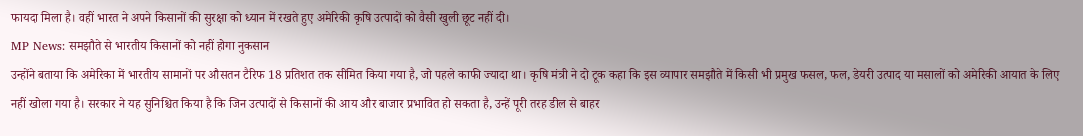फायदा मिला है। वहीं भारत ने अपने किसानों की सुरक्षा को ध्यान में रखते हुए अमेरिकी कृषि उत्पादों को वैसी खुली छूट नहीं दी।
MP News: समझौते से भारतीय किसानों को नहीं होगा नुकसान
उन्होंने बताया कि अमेरिका में भारतीय सामानों पर औसतन टैरिफ 18 प्रतिशत तक सीमित किया गया है, जो पहले काफी ज्यादा था। कृषि मंत्री ने दो टूक कहा कि इस व्यापार समझौते में किसी भी प्रमुख फसल, फल, डेयरी उत्पाद या मसालों को अमेरिकी आयात के लिए नहीं खोला गया है। सरकार ने यह सुनिश्चित किया है कि जिन उत्पादों से किसानों की आय और बाजार प्रभावित हो सकता है, उन्हें पूरी तरह डील से बाहर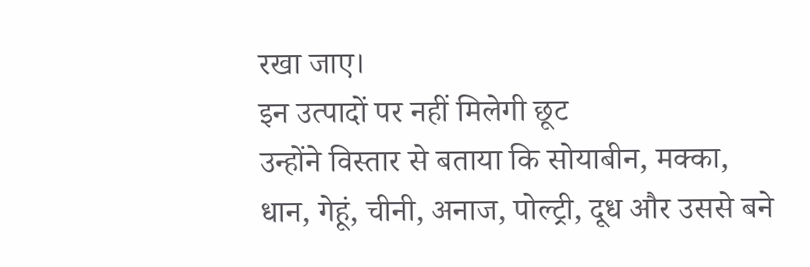रखा जाए।
इन उत्पादों पर नहीं मिलेगी छूट
उन्होंने विस्तार से बताया कि सोयाबीन, मक्का, धान, गेहूं, चीनी, अनाज, पोल्ट्री, दूध और उससे बने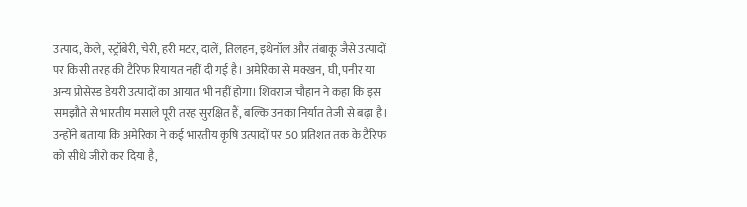उत्पाद, केले, स्ट्रॉबेरी, चेरी, हरी मटर, दालें, तिलहन, इथेनॉल और तंबाकू जैसे उत्पादों पर किसी तरह की टैरिफ रियायत नहीं दी गई है। अमेरिका से मक्खन, घी, पनीर या अन्य प्रोसेस्ड डेयरी उत्पादों का आयात भी नहीं होगा। शिवराज चौहान ने कहा कि इस समझौते से भारतीय मसाले पूरी तरह सुरक्षित हैं, बल्कि उनका निर्यात तेजी से बढ़ा है। उन्होंने बताया कि अमेरिका ने कई भारतीय कृषि उत्पादों पर 50 प्रतिशत तक के टैरिफ को सीधे जीरो कर दिया है,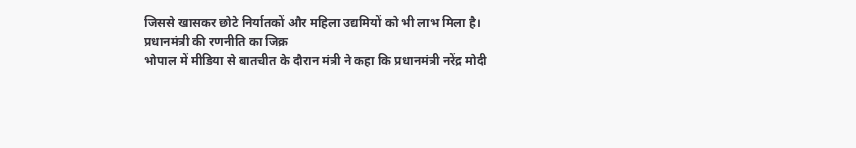जिससे खासकर छोटे निर्यातकों और महिला उद्यमियों को भी लाभ मिला है।
प्रधानमंत्री की रणनीति का जिक्र
भोपाल में मीडिया से बातचीत के दौरान मंत्री ने कहा कि प्रधानमंत्री नरेंद्र मोदी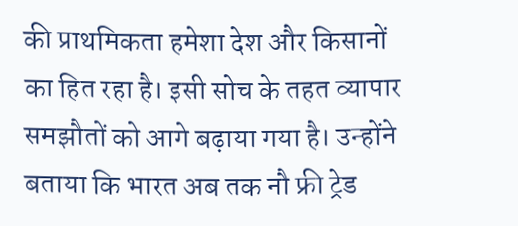की प्राथमिकता हमेशा देश और किसानों का हित रहा है। इसी सोच के तहत व्यापार समझौतों को आगे बढ़ाया गया है। उन्होंने बताया कि भारत अब तक नौ फ्री ट्रेड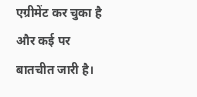एग्रीमेंट कर चुका है और कई पर बातचीत जारी है।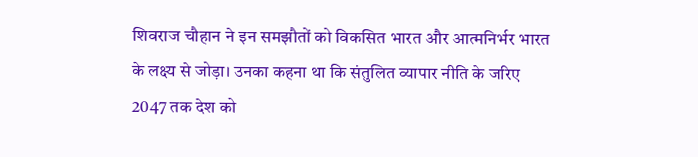शिवराज चौहान ने इन समझौतों को विकसित भारत और आत्मनिर्भर भारत के लक्ष्य से जोड़ा। उनका कहना था कि संतुलित व्यापार नीति के जरिए 2047 तक देश को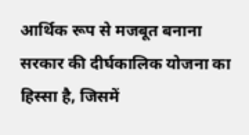आर्थिक रूप से मजबूत बनाना सरकार की दीर्घकालिक योजना का हिस्सा है, जिसमें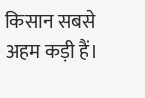किसान सबसे अहम कड़ी हैं।